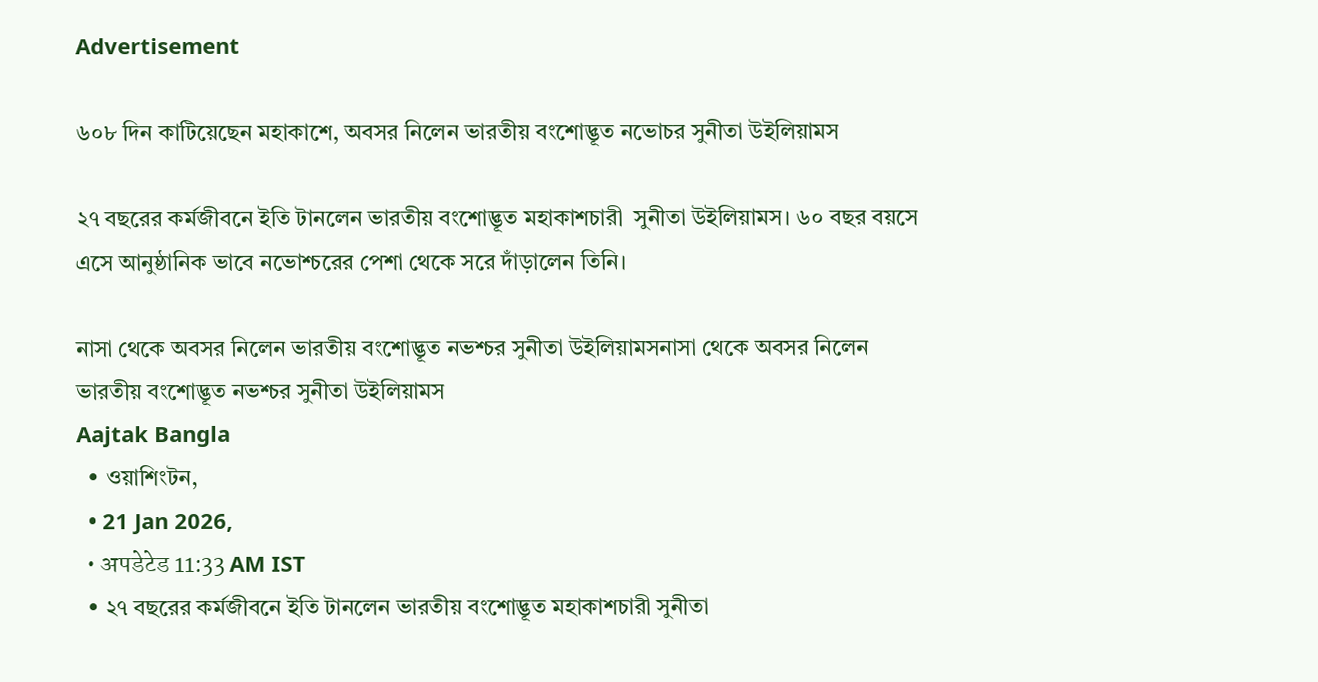Advertisement

৬০৮ দিন কাটিয়েছেন মহাকাশে, অবসর নিলেন ভারতীয় বংশোদ্ভূত নভোচর সুনীতা উইলিয়ামস

২৭ বছরের কর্মজীবনে ইতি টানলেন ভারতীয় বংশোদ্ভূত মহাকাশচারী  সুনীতা উইলিয়ামস। ৬০ বছর বয়সে এসে আনুষ্ঠানিক ভাবে নভোশ্চরের পেশা থেকে সরে দাঁড়ালেন তিনি।

নাসা থেকে অবসর নিলেন ভারতীয় বংশোদ্ভূত নভশ্চর সুনীতা উইলিয়ামসনাসা থেকে অবসর নিলেন ভারতীয় বংশোদ্ভূত নভশ্চর সুনীতা উইলিয়ামস
Aajtak Bangla
  • ওয়াশিংটন,
  • 21 Jan 2026,
  • अपडेटेड 11:33 AM IST
  • ২৭ বছরের কর্মজীবনে ইতি টানলেন ভারতীয় বংশোদ্ভূত মহাকাশচারী সুনীতা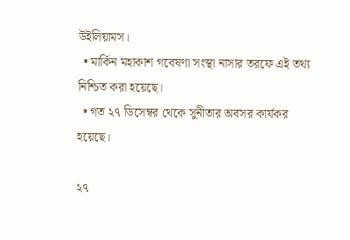উইলিয়ামস।
  • মার্কিন মহাকাশ গবেষণা সংস্থা নাসার তরফে এই তথ্য নিশ্চিত করা হয়েছে।
  • গত ২৭ ডিসেম্বর থেকে সুনীতার অবসর কার্যকর হয়েছে।

২৭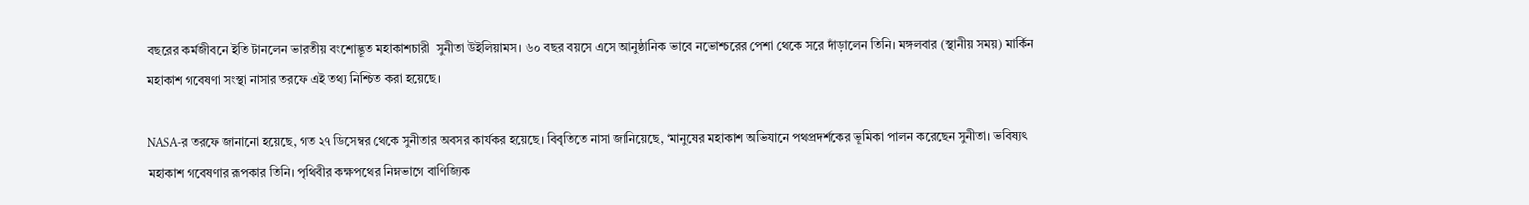বছরের কর্মজীবনে ইতি টানলেন ভারতীয় বংশোদ্ভূত মহাকাশচারী  সুনীতা উইলিয়ামস। ৬০ বছর বয়সে এসে আনুষ্ঠানিক ভাবে নভোশ্চরের পেশা থেকে সরে দাঁড়ালেন তিনি। মঙ্গলবার (স্থানীয় সময়) মার্কিন মহাকাশ গবেষণা সংস্থা নাসার তরফে এই তথ্য নিশ্চিত করা হয়েছে।

NASA-র তরফে জানানো হয়েছে, গত ২৭ ডিসেম্বর থেকে সুনীতার অবসর কার্যকর হয়েছে। বিবৃতিতে নাসা জানিয়েছে, ‘মানুষের মহাকাশ অভিযানে পথপ্রদর্শকের ভূমিকা পালন করেছেন সুনীতা। ভবিষ্যৎ মহাকাশ গবেষণার রূপকার তিনি। পৃথিবীর কক্ষপথের নিম্নভাগে বাণিজ্যিক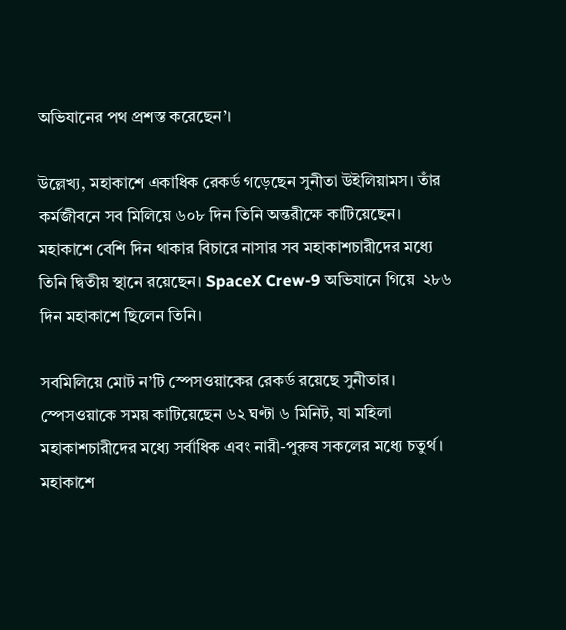অভিযানের পথ প্রশস্ত করেছেন’।

উল্লেখ্য, মহাকাশে একাধিক রেকর্ড গড়েছেন সুনীতা উইলিয়ামস। তাঁর কর্মজীবনে সব মিলিয়ে ৬০৮ দিন তিনি অন্তরীক্ষে কাটিয়েছেন। মহাকাশে বেশি দিন থাকার বিচারে নাসার সব মহাকাশচারীদের মধ্যে তিনি দ্বিতীয় স্থানে রয়েছেন। SpaceX Crew-9 অভিযানে গিয়ে  ২৮৬ দিন মহাকাশে ছিলেন তিনি।

সবমিলিয়ে মোট ন’টি স্পেসওয়াকের রেকর্ড রয়েছে সুনীতার। স্পেসওয়াকে সময় কাটিয়েছেন ৬২ ঘণ্টা ৬ মিনিট, যা মহিলা মহাকাশচারীদের মধ্যে সর্বাধিক এবং নারী-পুরুষ সকলের মধ্যে চতুর্থ। মহাকাশে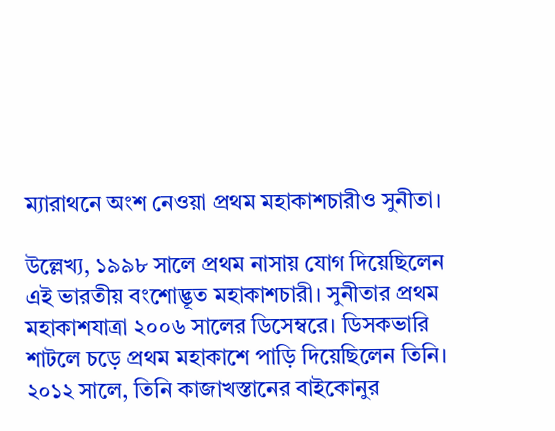ম্যারাথনে অংশ নেওয়া প্রথম মহাকাশচারীও সুনীতা।

উল্লেখ্য, ১৯৯৮ সালে প্রথম নাসায় যোগ দিয়েছিলেন এই ভারতীয় বংশোদ্ভূত মহাকাশচারী। সুনীতার প্রথম মহাকাশযাত্রা ২০০৬ সালের ডিসেম্বরে। ডিসকভারি শাটলে চড়ে প্রথম মহাকাশে পাড়ি দিয়েছিলেন তিনি। ২০১২ সালে, তিনি কাজাখস্তানের বাইকোনুর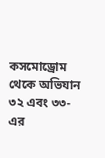কসমোড্রোম থেকে অভিযান ৩২ এবং ৩৩-এর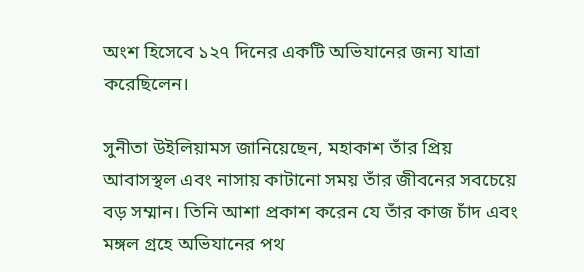অংশ হিসেবে ১২৭ দিনের একটি অভিযানের জন্য যাত্রা করেছিলেন।

সুনীতা উইলিয়ামস জানিয়েছেন, মহাকাশ তাঁর প্রিয় আবাসস্থল এবং নাসায় কাটানো সময় তাঁর জীবনের সবচেয়ে বড় সম্মান। তিনি আশা প্রকাশ করেন যে তাঁর কাজ চাঁদ এবং মঙ্গল গ্রহে অভিযানের পথ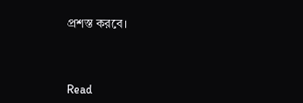প্রশস্ত করবে।




Read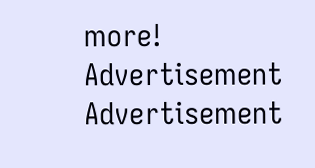more!
Advertisement
Advertisement